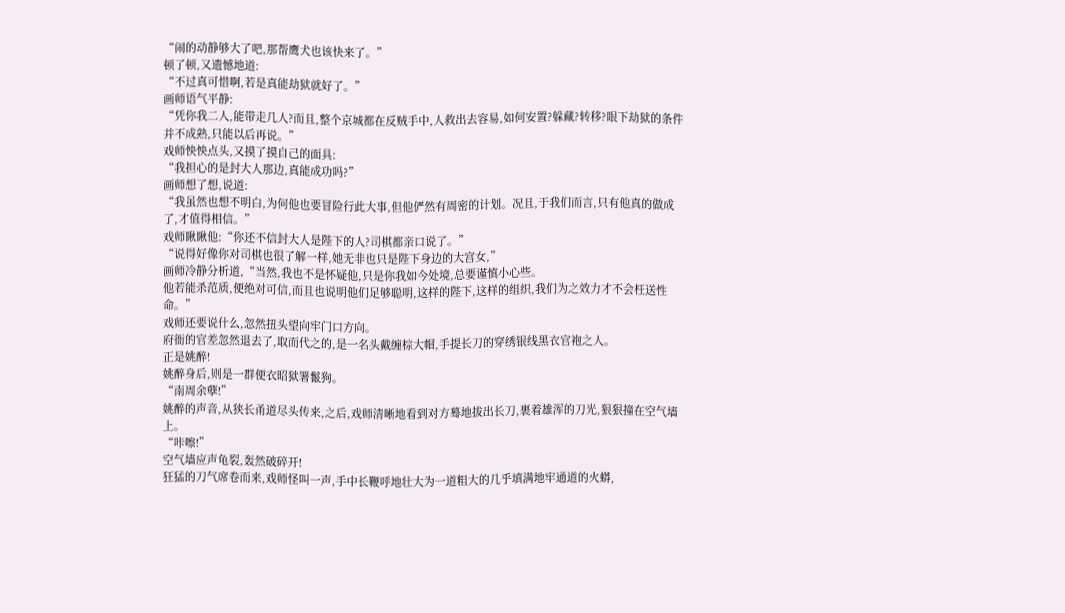“闹的动静够大了吧,那帮鹰犬也该快来了。”
顿了顿,又遗憾地道:
“不过真可惜啊,若是真能劫狱就好了。”
画师语气平静:
“凭你我二人,能带走几人?而且,整个京城都在反贼手中,人救出去容易,如何安置?躲藏?转移?眼下劫狱的条件并不成熟,只能以后再说。”
戏师怏怏点头,又摸了摸自己的面具:
“我担心的是封大人那边,真能成功吗?”
画师想了想,说道:
“我虽然也想不明白,为何他也要冒险行此大事,但他俨然有周密的计划。况且,于我们而言,只有他真的做成了,才值得相信。”
戏师瞅瞅他:“你还不信封大人是陛下的人?司棋都亲口说了。”
“说得好像你对司棋也很了解一样,她无非也只是陛下身边的大宫女,”
画师冷静分析道,“当然,我也不是怀疑他,只是你我如今处境,总要谨慎小心些。
他若能杀范质,便绝对可信,而且也说明他们足够聪明,这样的陛下,这样的组织,我们为之效力才不会枉送性命。”
戏师还要说什么,忽然扭头望向牢门口方向。
府衙的官差忽然退去了,取而代之的,是一名头戴缠棕大帽,手提长刀的穿绣银线黑衣官袍之人。
正是姚醉!
姚醉身后,则是一群便衣昭狱署鬣狗。
“南周余孽!”
姚醉的声音,从狭长甬道尽头传来,之后,戏师清晰地看到对方蓦地拔出长刀,裹着雄浑的刀光,狠狠撞在空气墙上。
“咔嚓!”
空气墙应声龟裂,轰然破碎开!
狂猛的刀气席卷而来,戏师怪叫一声,手中长鞭呼地壮大为一道粗大的几乎填满地牢通道的火蟒,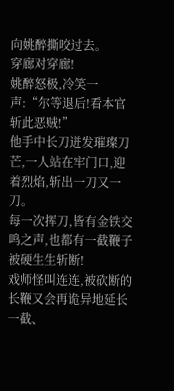向姚醉撕咬过去。
穿廊对穿廊!
姚醉怒极,冷笑一声:“尔等退后!看本官斩此恶贼!”
他手中长刀迸发璀璨刀芒,一人站在牢门口,迎着烈焰,斩出一刀又一刀。
每一次挥刀,皆有金铁交鸣之声,也都有一截鞭子被硬生生斩断!
戏师怪叫连连,被砍断的长鞭又会再诡异地延长一截、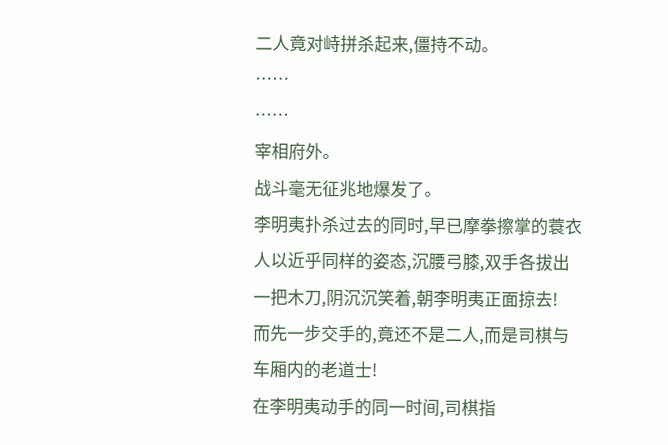二人竟对峙拼杀起来,僵持不动。
……
……
宰相府外。
战斗毫无征兆地爆发了。
李明夷扑杀过去的同时,早已摩拳擦掌的蓑衣人以近乎同样的姿态,沉腰弓膝,双手各拔出一把木刀,阴沉沉笑着,朝李明夷正面掠去!
而先一步交手的,竟还不是二人,而是司棋与车厢内的老道士!
在李明夷动手的同一时间,司棋指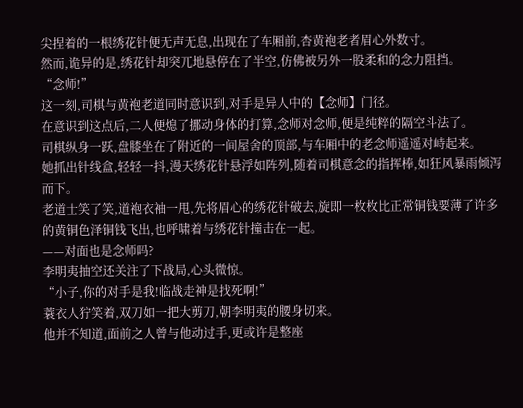尖捏着的一根绣花针便无声无息,出现在了车厢前,杏黄袍老者眉心外数寸。
然而,诡异的是,绣花针却突兀地悬停在了半空,仿佛被另外一股柔和的念力阻挡。
“念师!”
这一刻,司棋与黄袍老道同时意识到,对手是异人中的【念师】门径。
在意识到这点后,二人便熄了挪动身体的打算,念师对念师,便是纯粹的隔空斗法了。
司棋纵身一跃,盘膝坐在了附近的一间屋舍的顶部,与车厢中的老念师遥遥对峙起来。
她抓出针线盒,轻轻一抖,漫天绣花针悬浮如阵列,随着司棋意念的指挥棒,如狂风暴雨倾泻而下。
老道士笑了笑,道袍衣袖一甩,先将眉心的绣花针破去,旋即一枚枚比正常铜钱要薄了许多的黄铜色泽铜钱飞出,也呼啸着与绣花针撞击在一起。
——对面也是念师吗?
李明夷抽空还关注了下战局,心头微惊。
“小子,你的对手是我!临战走神是找死啊!”
蓑衣人狞笑着,双刀如一把大剪刀,朝李明夷的腰身切来。
他并不知道,面前之人曾与他动过手,更或许是整座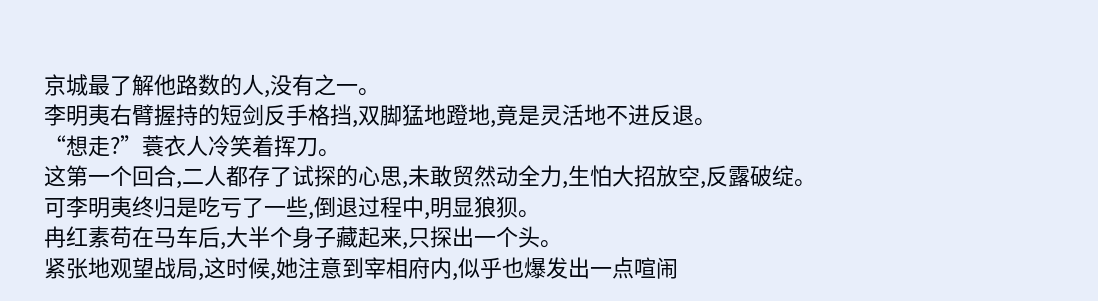京城最了解他路数的人,没有之一。
李明夷右臂握持的短剑反手格挡,双脚猛地蹬地,竟是灵活地不进反退。
“想走?”蓑衣人冷笑着挥刀。
这第一个回合,二人都存了试探的心思,未敢贸然动全力,生怕大招放空,反露破绽。
可李明夷终归是吃亏了一些,倒退过程中,明显狼狈。
冉红素苟在马车后,大半个身子藏起来,只探出一个头。
紧张地观望战局,这时候,她注意到宰相府内,似乎也爆发出一点喧闹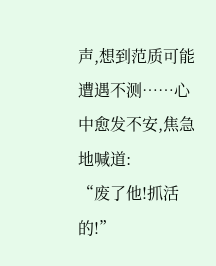声,想到范质可能遭遇不测……心中愈发不安,焦急地喊道:
“废了他!抓活的!”